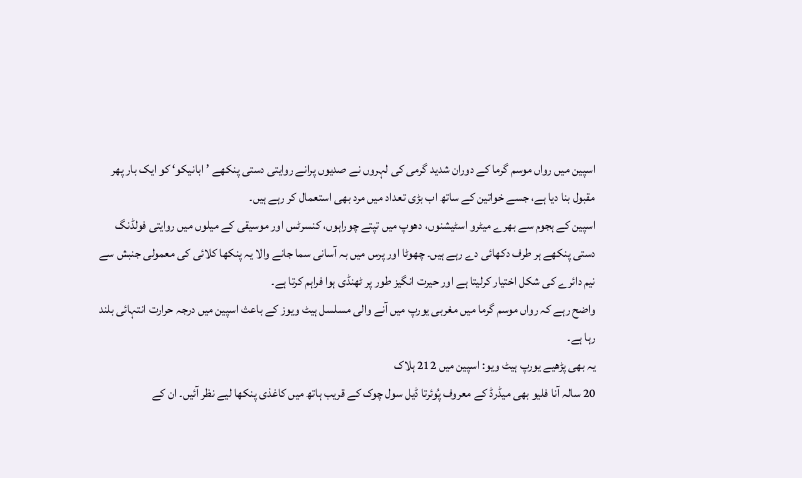اسپین میں رواں موسم گرما کے دوران شدید گرمی کی لہروں نے صدیوں پرانے روایتی دستی پنکھے ’ابانیکو‘ کو ایک بار پھر مقبول بنا دیا ہے، جسے خواتین کے ساتھ اب بڑی تعداد میں مرد بھی استعمال کر رہے ہیں۔
اسپین کے ہجوم سے بھرے میٹرو اسٹیشنوں، دھوپ میں تپتے چوراہوں، کنسرٹس اور موسیقی کے میلوں میں روایتی فولڈنگ دستی پنکھے ہر طرف دکھائی دے رہے ہیں۔ چھوٹا اور پرس میں بہ آسانی سما جانے والا یہ پنکھا کلائی کی معمولی جنبش سے نیم دائرے کی شکل اختیار کرلیتا ہے اور حیرت انگیز طور پر ٹھنڈی ہوا فراہم کرتا ہے۔
واضح رہے کہ رواں موسم گرما میں مغربی یورپ میں آنے والی مسلسل ہیٹ ویوز کے باعث اسپین میں درجہ حرارت انتہائی بلند رہا ہے۔
یہ بھی پڑھیے یورپ ہیٹ ویو: اسپین میں 212 ہلاک
20 سالہ آنا فلیو بھی میڈرڈ کے معروف پُوئرتا ڈیل سول چوک کے قریب ہاتھ میں کاغذی پنکھا لیے نظر آئیں۔ ان کے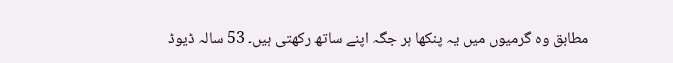مطابق وہ گرمیوں میں یہ پنکھا ہر جگہ اپنے ساتھ رکھتی ہیں۔ 53 سالہ ڈیوڈ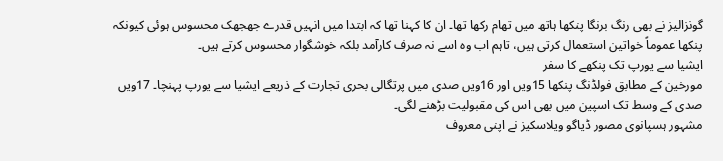گونزالیز نے بھی رنگ برنگا پنکھا ہاتھ میں تھام رکھا تھا۔ ان کا کہنا تھا کہ ابتدا میں انہیں قدرے جھجھک محسوس ہوئی کیونکہ پنکھا عموماً خواتین استعمال کرتی ہیں، تاہم اب وہ اسے نہ صرف کارآمد بلکہ خوشگوار محسوس کرتے ہیں۔
ایشیا سے یورپ تک پنکھے کا سفر
مورخین کے مطابق فولڈنگ پنکھا 15ویں اور 16ویں صدی میں پرتگالی بحری تجارت کے ذریعے ایشیا سے یورپ پہنچا۔ 17ویں صدی کے وسط تک اسپین میں بھی اس کی مقبولیت بڑھنے لگی۔
مشہور ہسپانوی مصور ڈیاگو ویلاسکیز نے اپنی معروف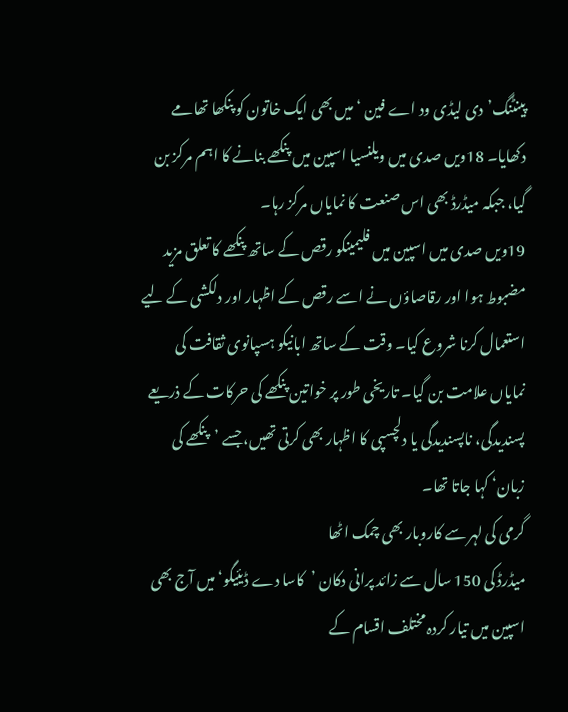پینٹنگ’دی لیڈی ود اے فین ‘ میں بھی ایک خاتون کو پنکھا تھامے دکھایا۔ 18ویں صدی میں ویلنسیا اسپین میں پنکھے بنانے کا اہم مرکز بن گیا، جبکہ میڈرڈ بھی اس صنعت کا نمایاں مرکز رہا۔
19ویں صدی میں اسپین میں فلیمینکو رقص کے ساتھ پنکھے کا تعلق مزید مضبوط ہوا اور رقاصاؤں نے اسے رقص کے اظہار اور دلکشی کے لیے استعمال کرنا شروع کیا۔ وقت کے ساتھ ابانیکو ہسپانوی ثقافت کی نمایاں علامت بن گیا۔ تاریخی طور پر خواتین پنکھے کی حرکات کے ذریعے پسندیدگی، ناپسندیدگی یا دلچسپی کا اظہار بھی کرتی تھیں، جسے ’پنکھے کی زبان‘ کہا جاتا تھا۔
گرمی کی لہر سے کاروبار بھی چمک اٹھا
میڈرڈ کی 150 سال سے زائد پرانی دکان ’کاسا دے ڈیئیگو‘ میں آج بھی اسپین میں تیار کردہ مختلف اقسام کے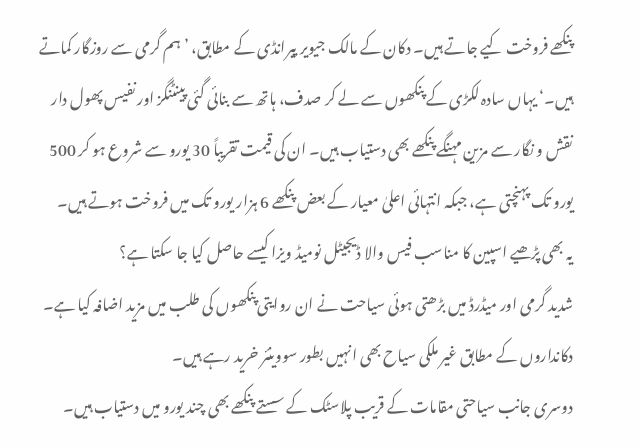پنکھے فروخت کیے جاتے ہیں۔ دکان کے مالک جیویر ییرانڈی کے مطابق، ’ہم گرمی سے روزگار کماتے ہیں۔‘ یہاں سادہ لکڑی کے پنکھوں سے لے کر صدف، ہاتھ سے بنائی گئی پینٹنگز اور نفیس پھول دار نقش و نگار سے مزین مہنگے پنکھے بھی دستیاب ہیں۔ ان کی قیمت تقریباً 30 یورو سے شروع ہو کر 500 یورو تک پہنچتی ہے، جبکہ انتہائی اعلیٰ معیار کے بعض پنکھے 6 ہزار یورو تک میں فروخت ہوتے ہیں۔
یہ بھی پڑھیے اسپین کا مناسب فیس والا ڈیجیٹل نومیڈ ویزا کیسے حاصل کیا جا سکتا ہے؟
شدید گرمی اور میڈرڈ میں بڑھتی ہوئی سیاحت نے ان روایتی پنکھوں کی طلب میں مزید اضافہ کیا ہے۔ دکانداروں کے مطابق غیر ملکی سیاح بھی انہیں بطور سووینئر خرید رہے ہیں۔
دوسری جانب سیاحتی مقامات کے قریب پلاسٹک کے سستے پنکھے بھی چند یورو میں دستیاب ہیں۔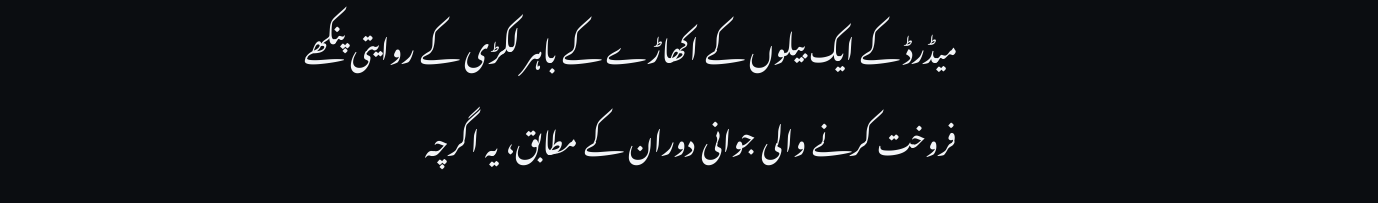میڈرڈ کے ایک بیلوں کے اکھاڑے کے باہر لکڑی کے روایتی پنکھے فروخت کرنے والی جوانی دوران کے مطابق، یہ اگرچہ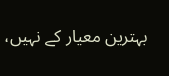بہترین معیار کے نہیں،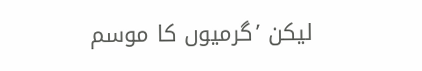لیکن ’گرمیوں کا موسم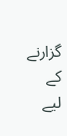گزارنے کے لیے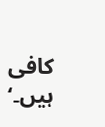کافی ہیں۔‘